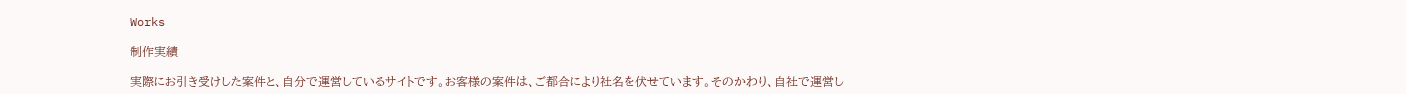Works

制作実績

実際にお引き受けした案件と、自分で運営しているサイトです。お客様の案件は、ご都合により社名を伏せています。そのかわり、自社で運営し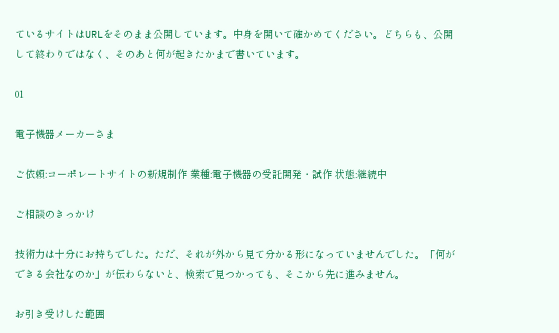ているサイトはURLをそのまま公開しています。中身を開いて確かめてください。どちらも、公開して終わりではなく、そのあと何が起きたかまで書いています。

01

電子機器メーカーさま

ご依頼:コーポレートサイトの新規制作 業種:電子機器の受託開発・試作 状態:継続中

ご相談のきっかけ

技術力は十分にお持ちでした。ただ、それが外から見て分かる形になっていませんでした。「何ができる会社なのか」が伝わらないと、検索で見つかっても、そこから先に進みません。

お引き受けした範囲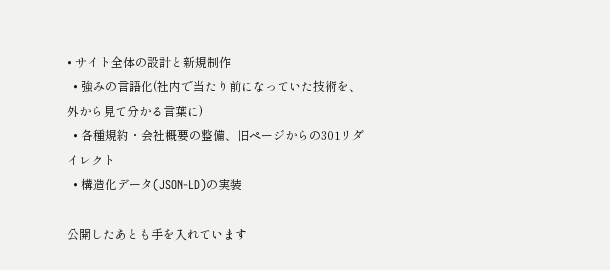• サイト全体の設計と新規制作
  • 強みの言語化(社内で当たり前になっていた技術を、外から見て分かる言葉に)
  • 各種規約・会社概要の整備、旧ページからの301リダイレクト
  • 構造化データ(JSON-LD)の実装

公開したあとも手を入れています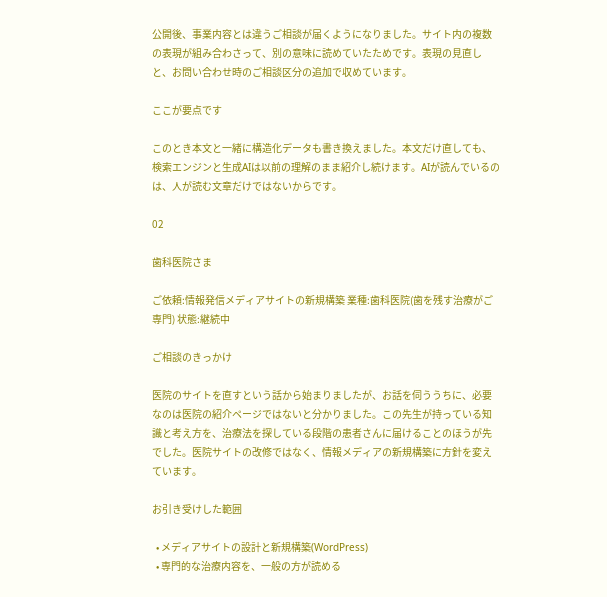公開後、事業内容とは違うご相談が届くようになりました。サイト内の複数の表現が組み合わさって、別の意味に読めていたためです。表現の見直しと、お問い合わせ時のご相談区分の追加で収めています。

ここが要点です

このとき本文と一緒に構造化データも書き換えました。本文だけ直しても、検索エンジンと生成AIは以前の理解のまま紹介し続けます。AIが読んでいるのは、人が読む文章だけではないからです。

02

歯科医院さま

ご依頼:情報発信メディアサイトの新規構築 業種:歯科医院(歯を残す治療がご専門) 状態:継続中

ご相談のきっかけ

医院のサイトを直すという話から始まりましたが、お話を伺ううちに、必要なのは医院の紹介ページではないと分かりました。この先生が持っている知識と考え方を、治療法を探している段階の患者さんに届けることのほうが先でした。医院サイトの改修ではなく、情報メディアの新規構築に方針を変えています。

お引き受けした範囲

  • メディアサイトの設計と新規構築(WordPress)
  • 専門的な治療内容を、一般の方が読める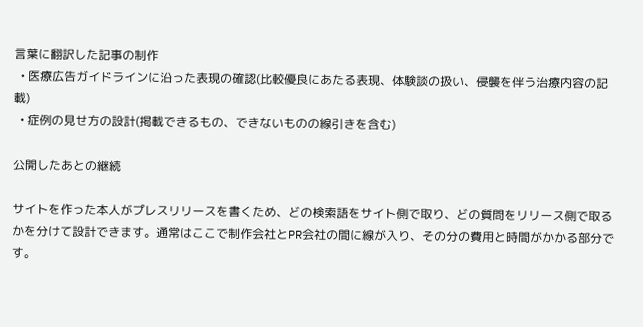言葉に翻訳した記事の制作
  • 医療広告ガイドラインに沿った表現の確認(比較優良にあたる表現、体験談の扱い、侵襲を伴う治療内容の記載)
  • 症例の見せ方の設計(掲載できるもの、できないものの線引きを含む)

公開したあとの継続

サイトを作った本人がプレスリリースを書くため、どの検索語をサイト側で取り、どの質問をリリース側で取るかを分けて設計できます。通常はここで制作会社とPR会社の間に線が入り、その分の費用と時間がかかる部分です。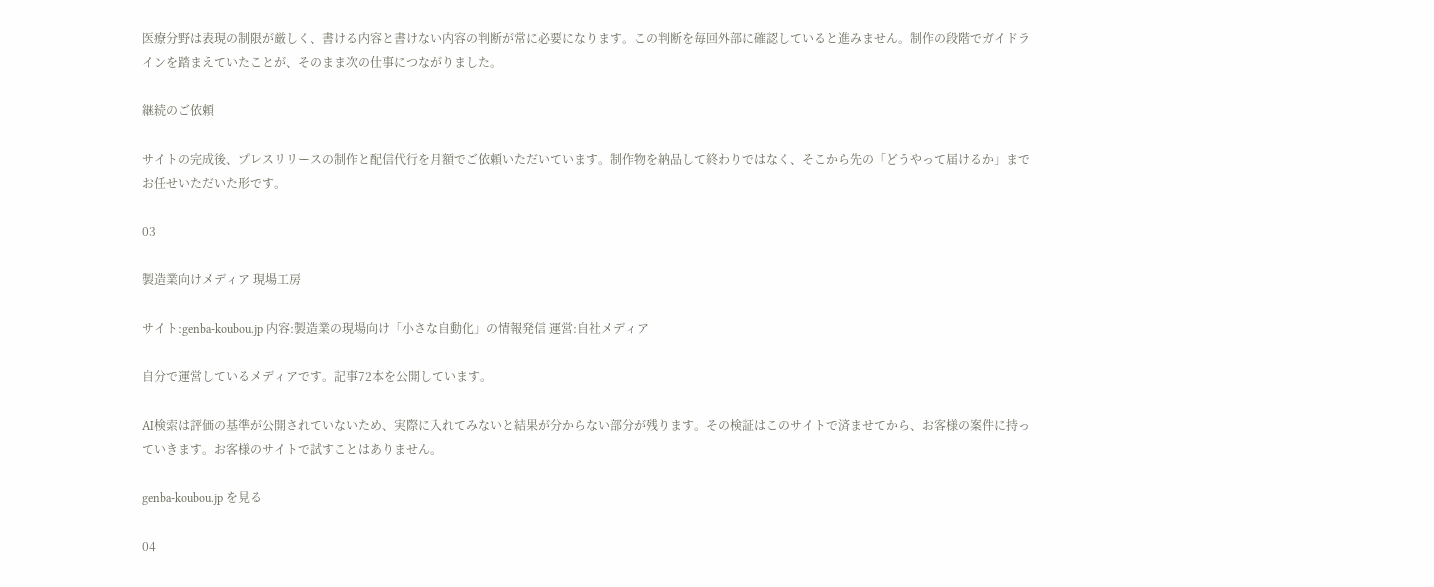医療分野は表現の制限が厳しく、書ける内容と書けない内容の判断が常に必要になります。この判断を毎回外部に確認していると進みません。制作の段階でガイドラインを踏まえていたことが、そのまま次の仕事につながりました。

継続のご依頼

サイトの完成後、プレスリリースの制作と配信代行を月額でご依頼いただいています。制作物を納品して終わりではなく、そこから先の「どうやって届けるか」までお任せいただいた形です。

03

製造業向けメディア 現場工房

サイト:genba-koubou.jp 内容:製造業の現場向け「小さな自動化」の情報発信 運営:自社メディア

自分で運営しているメディアです。記事72本を公開しています。

AI検索は評価の基準が公開されていないため、実際に入れてみないと結果が分からない部分が残ります。その検証はこのサイトで済ませてから、お客様の案件に持っていきます。お客様のサイトで試すことはありません。

genba-koubou.jp を見る

04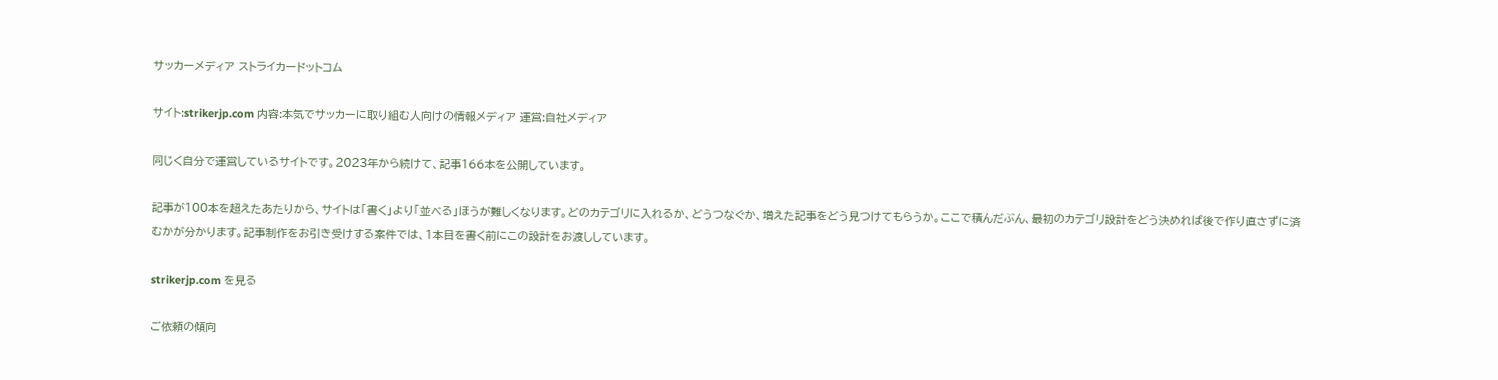サッカーメディア ストライカードットコム

サイト:strikerjp.com 内容:本気でサッカーに取り組む人向けの情報メディア 運営:自社メディア

同じく自分で運営しているサイトです。2023年から続けて、記事166本を公開しています。

記事が100本を超えたあたりから、サイトは「書く」より「並べる」ほうが難しくなります。どのカテゴリに入れるか、どうつなぐか、増えた記事をどう見つけてもらうか。ここで積んだぶん、最初のカテゴリ設計をどう決めれば後で作り直さずに済むかが分かります。記事制作をお引き受けする案件では、1本目を書く前にこの設計をお渡ししています。

strikerjp.com を見る

ご依頼の傾向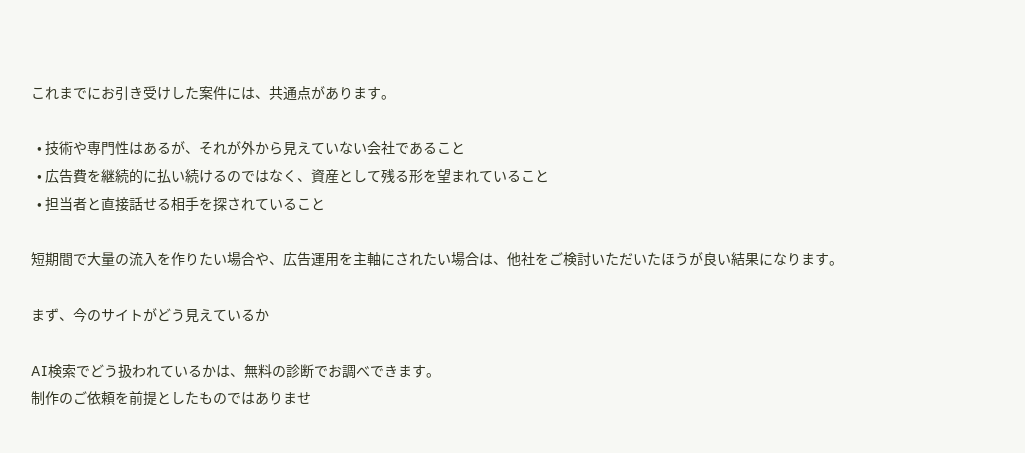これまでにお引き受けした案件には、共通点があります。

  • 技術や専門性はあるが、それが外から見えていない会社であること
  • 広告費を継続的に払い続けるのではなく、資産として残る形を望まれていること
  • 担当者と直接話せる相手を探されていること

短期間で大量の流入を作りたい場合や、広告運用を主軸にされたい場合は、他社をご検討いただいたほうが良い結果になります。

まず、今のサイトがどう見えているか

AI検索でどう扱われているかは、無料の診断でお調べできます。
制作のご依頼を前提としたものではありませ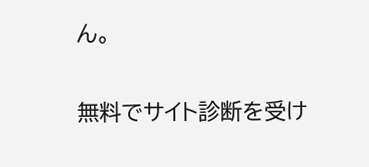ん。

無料でサイト診断を受け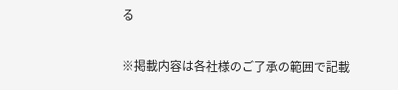る

※掲載内容は各社様のご了承の範囲で記載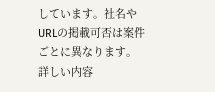しています。社名やURLの掲載可否は案件ごとに異なります。詳しい内容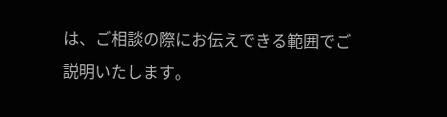は、ご相談の際にお伝えできる範囲でご説明いたします。